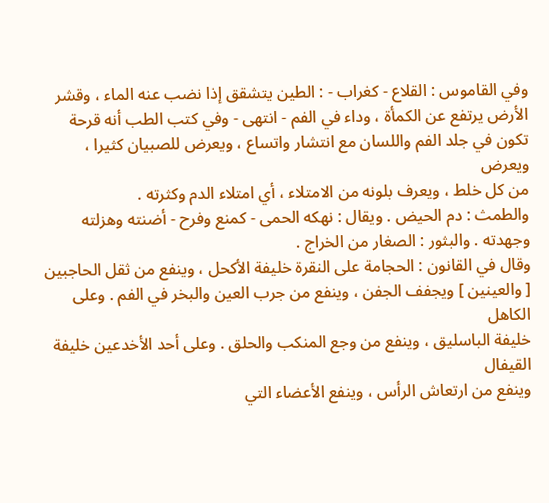وفي القاموس : القلاع - كغراب - : الطين يتشقق إذا نضب عنه الماء ، وقشر
الأرض يرتفع عن الكمأة ، وداء في الفم - انتهى - وفي كتب الطب أنه قرحة
تكون في جلد الفم واللسان مع انتشار واتساع ، ويعرض للصبيان كثيرا ، ويعرض
من كل خلط ، ويعرف بلونه من الامتلاء ، أي امتلاء الدم وكثرته .
والطمث : دم الحيض . ويقال : نهكه الحمى - كمنع وفرح - أضنته وهزلته
وجهدته . والبثور : الصغار من الخراج .
وقال في القانون : الحجامة على النقرة خليفة الأكحل ، وينفع من ثقل الحاجبين
[ والعينين ] ويجفف الجفن ، وينفع من جرب العين والبخر في الفم . وعلى الكاهل
خليفة الباسليق ، وينفع من وجع المنكب والحلق . وعلى أحد الأخدعين خليفة القيفال
وينفع من ارتعاش الرأس ، وينفع الأعضاء التي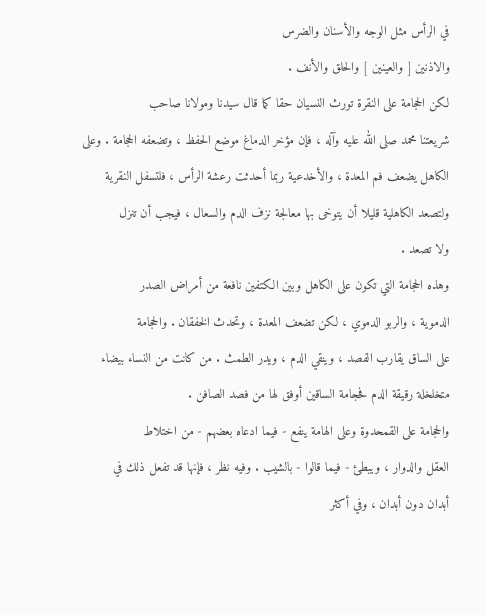في الرأس مثل الوجه والأسنان والضرس
والاذنين [ والعينين ] والحلق والأنف .
لكن الحجامة على النقرة تورث النسيان حقا كما قال سيدنا ومولانا صاحب
شريعتنا محمد صلى الله عليه وآله ، فإن مؤخر الدماغ موضع الحفظ ، وتضعفه الحجامة . وعلى
الكاهل يضعف فم المعدة ، والأخدعية ربما أحدثت رعشة الرأس ، فلتسفل النقرية
ولتصعد الكاهلية قليلا أن يتوخى بها معالجة نزف الدم والسعال ، فيجب أن تنزل
ولا تصعد .
وهذه الحجامة التي تكون على الكاهل وبين الكتفين نافعة من أمراض الصدر
الدموية ، والربو الدموي ، لكن تضعف المعدة ، وتحدث الخفقان . والحجامة
على الساق يقارب الفصد ، وينقي الدم ، ويدر الطمث . من كانت من النساء بيضاء
متخلخلة رقيقة الدم فحجامة الساقين أوفق لها من فصد الصافن .
والحجامة على القمحدوة وعلى الهامة ينفع - فيما ادعاه بعضهم - من اختلاط
العقل والدوار ، ويبطئ - فيما قالوا - بالشيب . وفيه نظر ، فإنها قد تفعل ذلك في
أبدان دون أبدان ، وفي أكثر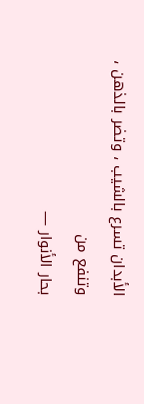الأبدان تسرع بالشيب ، وتضر بالذهن ، وتنفع من
بحار الأنوار —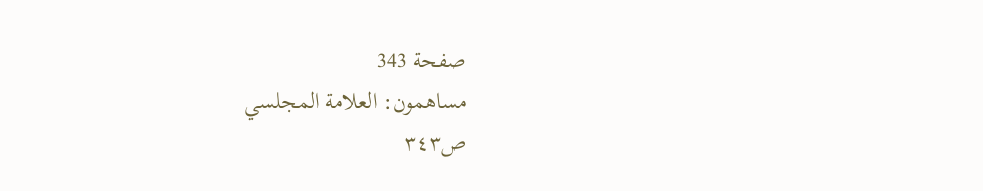صفحة 343
مساهمون: العلامة المجلسي
ص٣٤٣